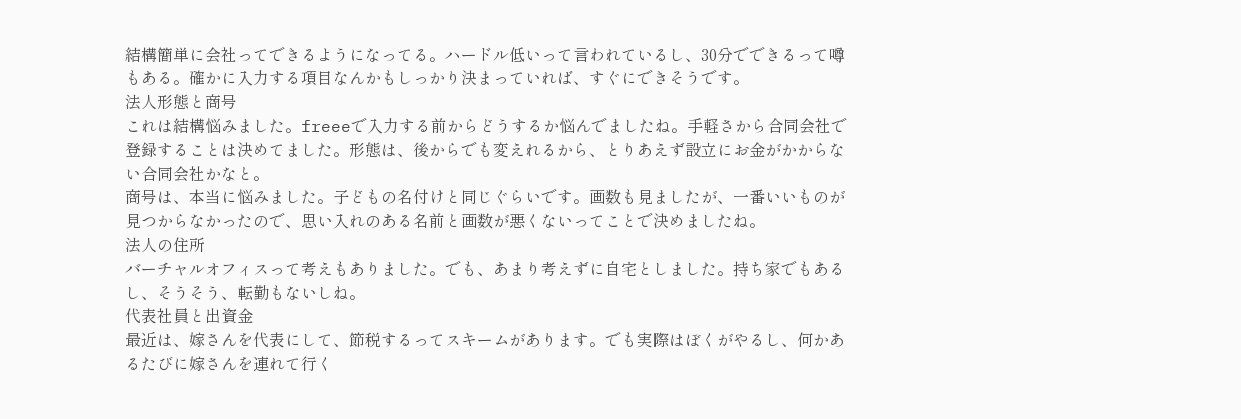結構簡単に会社ってできるようになってる。ハードル低いって言われているし、30分でできるって噂もある。確かに入力する項目なんかもしっかり決まっていれば、すぐにできそうです。
法人形態と商号
これは結構悩みました。freeeで入力する前からどうするか悩んでましたね。手軽さから合同会社で登録することは決めてました。形態は、後からでも変えれるから、とりあえず設立にお金がかからない合同会社かなと。
商号は、本当に悩みました。子どもの名付けと同じぐらいです。画数も見ましたが、一番いいものが見つからなかったので、思い入れのある名前と画数が悪くないってことで決めましたね。
法人の住所
バーチャルオフィスって考えもありました。でも、あまり考えずに自宅としました。持ち家でもあるし、そうそう、転勤もないしね。
代表社員と出資金
最近は、嫁さんを代表にして、節税するってスキームがあります。でも実際はぼくがやるし、何かあるたびに嫁さんを連れて行く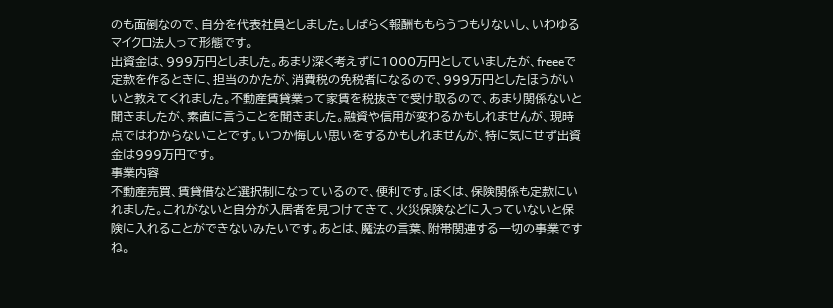のも面倒なので、自分を代表社員としました。しばらく報酬ももらうつもりないし、いわゆるマイクロ法人って形態です。
出資金は、999万円としました。あまり深く考えずに1000万円としていましたが、freeeで定款を作るときに、担当のかたが、消費税の免税者になるので、999万円としたほうがいいと教えてくれました。不動産賃貸業って家賃を税抜きで受け取るので、あまり関係ないと聞きましたが、素直に言うことを聞きました。融資や信用が変わるかもしれませんが、現時点ではわからないことです。いつか悔しい思いをするかもしれませんが、特に気にせず出資金は999万円です。
事業内容
不動産売買、賃貸借など選択制になっているので、便利です。ぼくは、保険関係も定款にいれました。これがないと自分が入居者を見つけてきて、火災保険などに入っていないと保険に入れることができないみたいです。あとは、魔法の言葉、附帯関連する一切の事業ですね。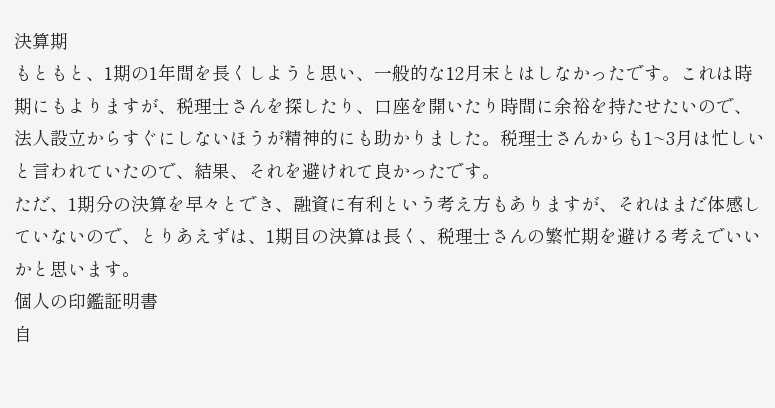決算期
もともと、1期の1年間を長くしようと思い、一般的な12月末とはしなかったです。これは時期にもよりますが、税理士さんを探したり、口座を開いたり時間に余裕を持たせたいので、法人設立からすぐにしないほうが精神的にも助かりました。税理士さんからも1~3月は忙しいと言われていたので、結果、それを避けれて良かったです。
ただ、1期分の決算を早々とでき、融資に有利という考え方もありますが、それはまだ体感していないので、とりあえずは、1期目の決算は長く、税理士さんの繁忙期を避ける考えでいいかと思います。
個人の印鑑証明書
自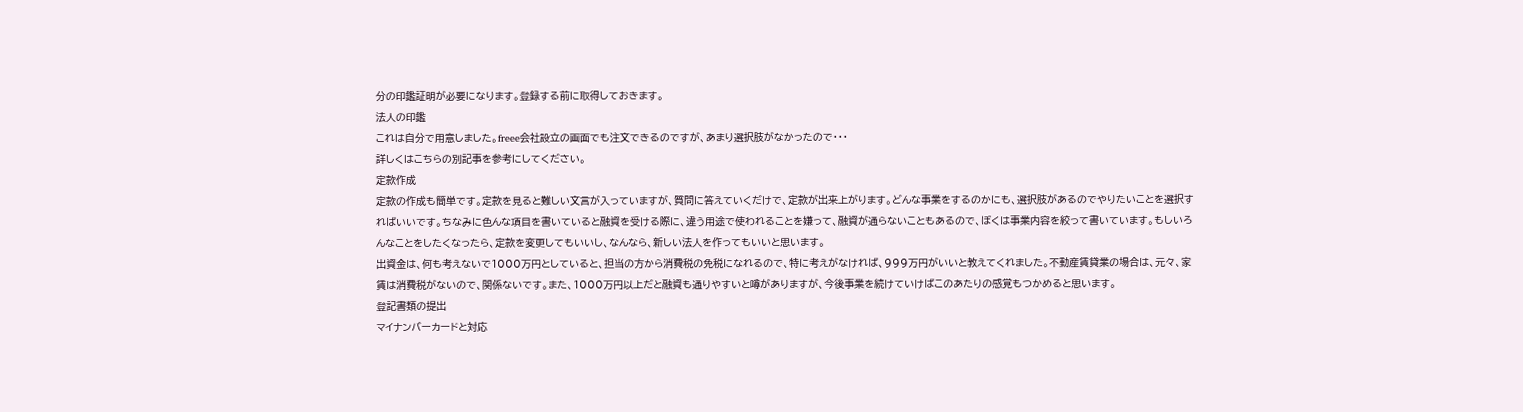分の印鑑証明が必要になります。登録する前に取得しておきます。
法人の印鑑
これは自分で用意しました。freee会社設立の画面でも注文できるのですが、あまり選択肢がなかったので・・・
詳しくはこちらの別記事を参考にしてください。
定款作成
定款の作成も簡単です。定款を見ると難しい文言が入っていますが、質問に答えていくだけで、定款が出来上がります。どんな事業をするのかにも、選択肢があるのでやりたいことを選択すればいいです。ちなみに色んな項目を書いていると融資を受ける際に、違う用途で使われることを嫌って、融資が通らないこともあるので、ぼくは事業内容を絞って書いています。もしいろんなことをしたくなったら、定款を変更してもいいし、なんなら、新しい法人を作ってもいいと思います。
出資金は、何も考えないで1000万円としていると、担当の方から消費税の免税になれるので、特に考えがなければ、999万円がいいと教えてくれました。不動産賃貸業の場合は、元々、家賃は消費税がないので、関係ないです。また、1000万円以上だと融資も通りやすいと噂がありますが、今後事業を続けていけばこのあたりの感覚もつかめると思います。
登記書類の提出
マイナンバーカードと対応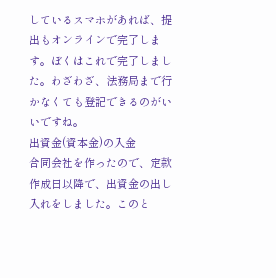しているスマホがあれば、提出もオンラインで完了します。ぼくはこれで完了しました。わざわざ、法務局まで行かなくても登記できるのがいいですね。
出資金(資本金)の入金
合同会社を作ったので、定款作成日以降で、出資金の出し入れをしました。このと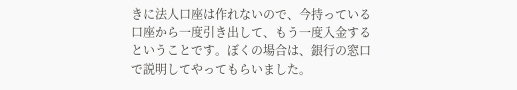きに法人口座は作れないので、今持っている口座から一度引き出して、もう一度入金するということです。ぼくの場合は、銀行の窓口で説明してやってもらいました。